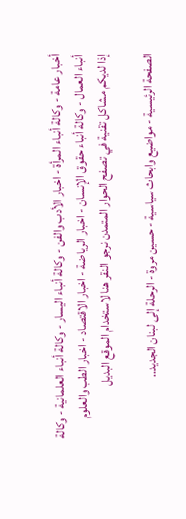أخبار عامة - وكالة أنباء المرأة - اخبار الأدب والفن - وكالة أنباء اليسار - وكالة أنباء العلمانية - وكالة أنباء العمال - وكالة أنباء حقوق الإنسان - اخبار الرياضة - اخبار الاقتصاد - اخبار الطب والعلوم
إذا لديكم مشاكل تقنية في تصفح الحوار المتمدن نرجو النقر هنا لاستخدام الموقع البديل

الصفحة الرئيسية - مواضيع وابحاث سياسية - حسين مروة - الرحلة إلى لبنان الجديد..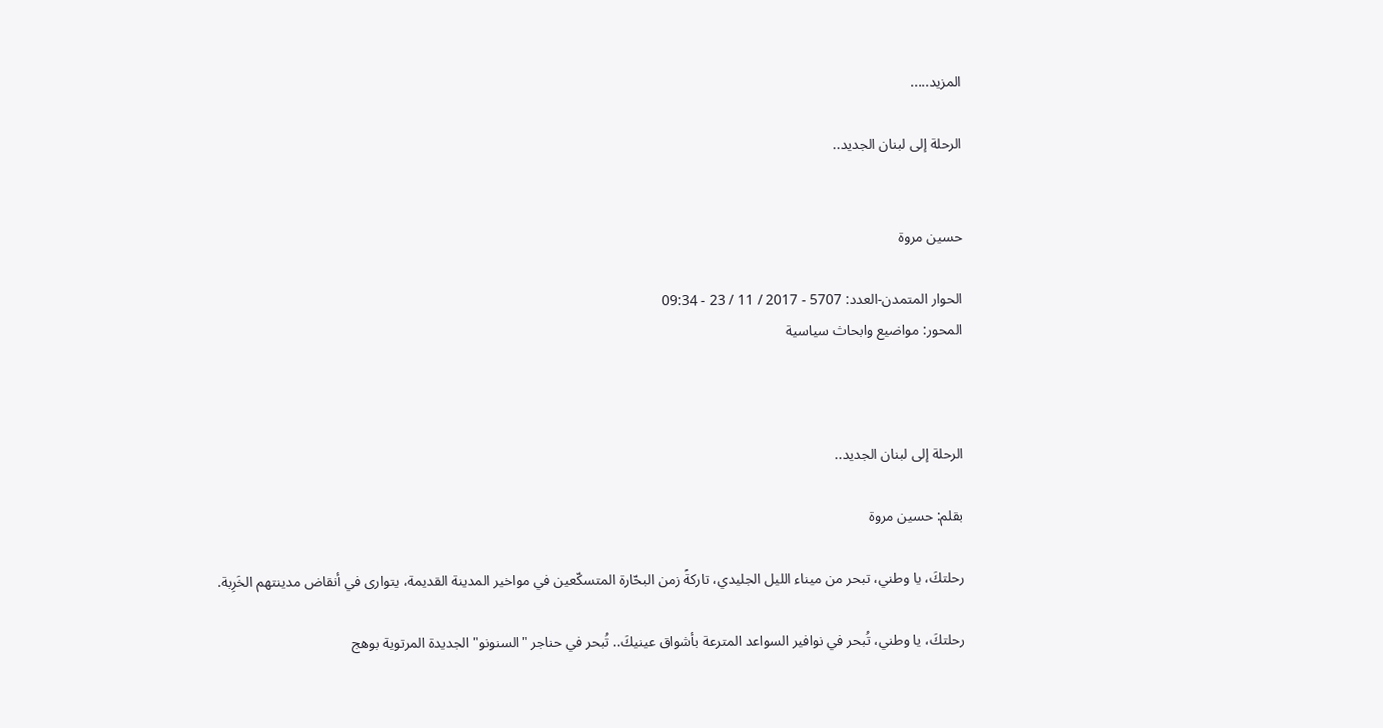المزيد.....

الرحلة إلى لبنان الجديد..


حسين مروة

الحوار المتمدن-العدد: 5707 - 2017 / 11 / 23 - 09:34
المحور: مواضيع وابحاث سياسية



الرحلة إلى لبنان الجديد..

بقلم: حسين مروة

رحلتكَ، يا وطني، تبحر من ميناء الليل الجليدي، تاركةً زمن البحّارة المتسكّعين في مواخير المدينة القديمة، يتوارى في أنقاض مدينتهم الخَرِبة.

رحلتكَ، يا وطني، تُبحر في نوافير السواعد المترعة بأشواق عينيكَ.. تُبحر في حناجر "السنونو" الجديدة المرتوية بوهج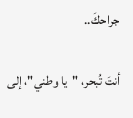جراحكَ..

أنتَ تُبحر، "يا وطني"، إلى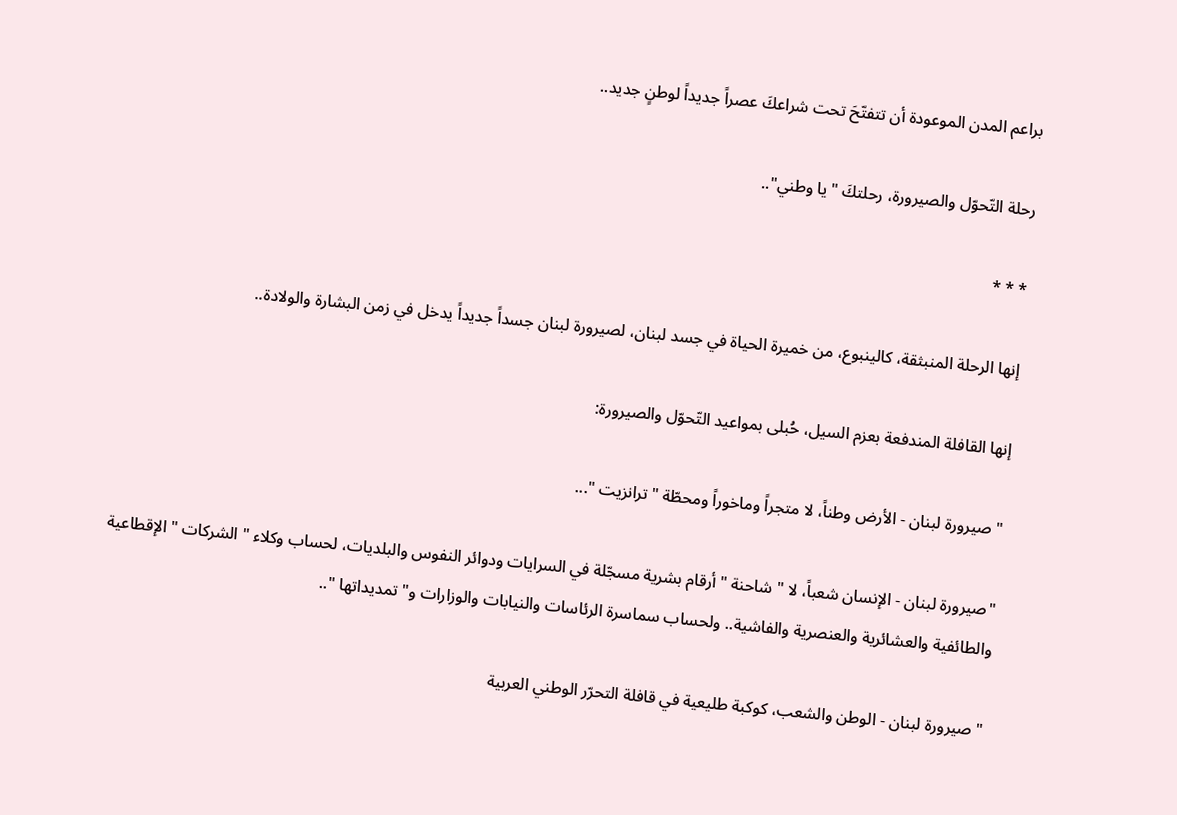براعم المدن الموعودة أن تتفتّحَ تحت شراعكَ عصراً جديداً لوطنٍ جديد..

رحلة التّحوّل والصيرورة، رحلتكَ " يا وطني"..

* * *

إنها الرحلة المنبثقة، كالينبوع، من خميرة الحياة في جسد لبنان، لصيرورة لبنان جسداً جديداً يدخل في زمن البشارة والولادة..

إنها القافلة المندفعة بعزم السيل، حُبلى بمواعيد التّحوّل والصيرورة:

" صيرورة لبنان - الأرض وطناً، لا متجراً وماخوراً ومحطّة " ترانزيت "...

"صيرورة لبنان - الإنسان شعباً، لا " شاحنة " أرقام بشرية مسجّلة في السرايات ودوائر النفوس والبلديات، لحساب وكلاء " الشركات " الإقطاعية والطائفية والعشائرية والعنصرية والفاشية.. ولحساب سماسرة الرئاسات والنيابات والوزارات و" تمديداتها "..

" صيرورة لبنان - الوطن والشعب، كوكبة طليعية في قافلة التحرّر الوطني العربية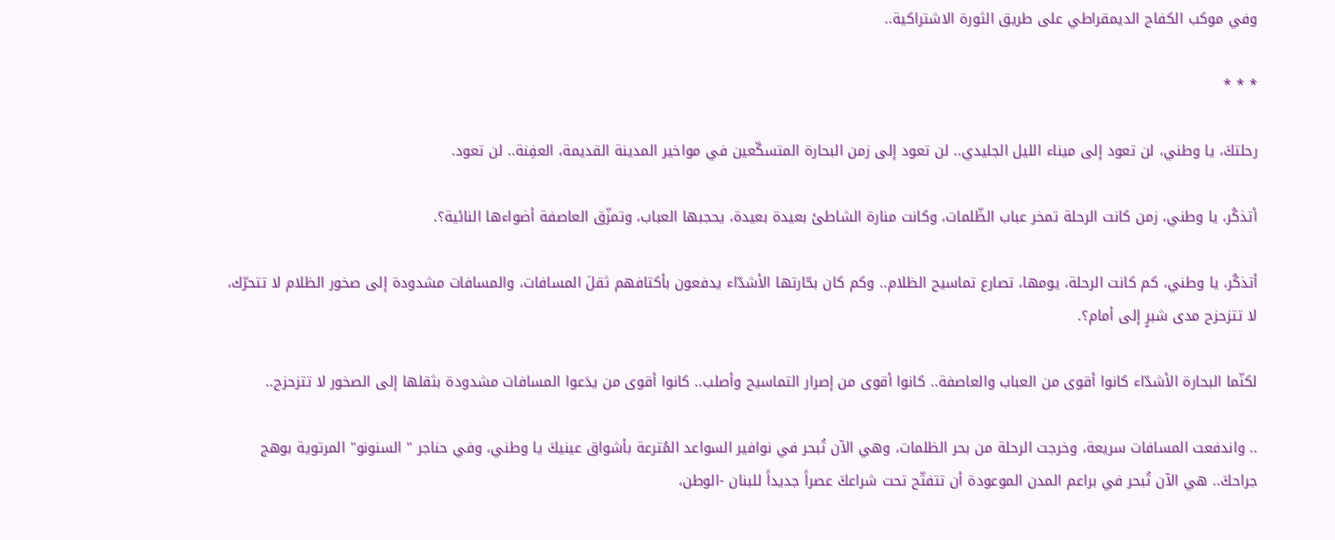وفي موكب الكفاح الديمقراطي على طريق الثورة الاشتراكية..

* * *

رحلتكَ، يا وطني، لن تعود إلى ميناء الليل الجليدي.. لن تعود إلى زمن البحارة المتسكّعين في مواخير المدينة القديمة، العفِنة.. لن تعود.

أتذكُر، يا وطني، زمن كانت الرحلة تمخر عباب الظّلمات، وكانت منارة الشاطئ بعيدة بعيدة، يحجبها العباب، وتمزّق العاصفة أضواءها النائية؟.

أتذكُر، يا وطني، كم كانت الرحلة، يومها، تصارع تماسيح الظلام.. وكم كان بحّارتها الأشدّاء يدفعون بأكتافهم ثقلَ المسافات، والمسافات مشدودة إلى صخور الظلام لا تتحرّك، لا تتزحزح مدى شبرٍ إلى أمام؟.

لكنّما البحارة الأشدّاء كانوا أقوى من العباب والعاصفة.. كانوا أقوى من إصرار التماسيح وأصلب.. كانوا أقوى من يدَعوا المسافات مشدودة بثقلها إلى الصخور لا تتزحزح..

.. واندفعت المسافات سريعة، وخرجت الرحلة من بحر الظلمات، وهي الآن تُبحر في نوافير السواعد المُترعة بأشواق عينيكَ يا وطني، وفي حناجر " السنونو" المرتوية بوهج جراحكَ.. هي الآن تُبحر في براعم المدن الموعودة أن تتفتّح تحت شراعكَ عصراً جديداً للبنان -الوطن،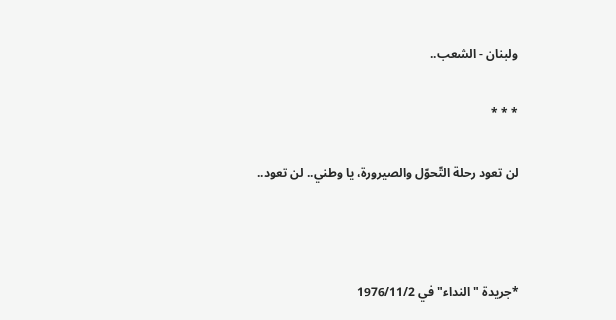ولبنان - الشعب..

* * *

لن تعود رحلة التّحوّل والصيرورة، يا وطني.. لن تعود..



*جريدة "النداء" في 1976/11/2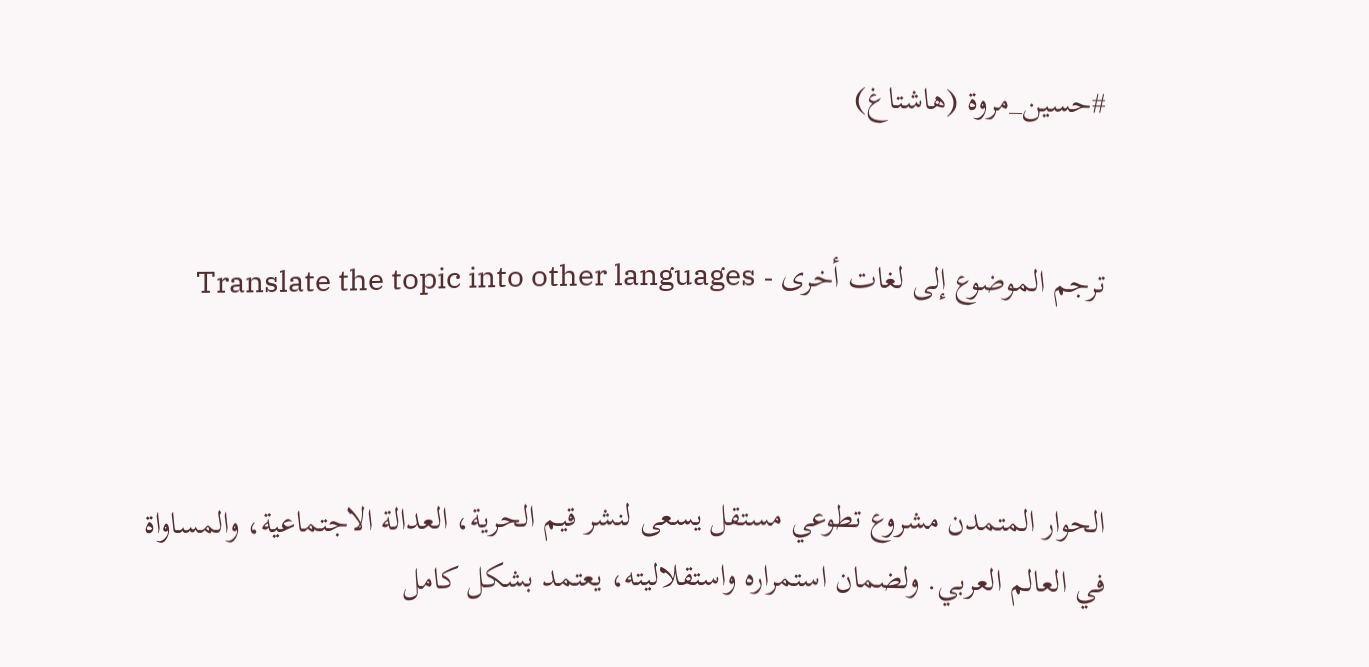#حسين_مروة (هاشتاغ)


ترجم الموضوع إلى لغات أخرى - Translate the topic into other languages



الحوار المتمدن مشروع تطوعي مستقل يسعى لنشر قيم الحرية، العدالة الاجتماعية، والمساواة في العالم العربي. ولضمان استمراره واستقلاليته، يعتمد بشكل كامل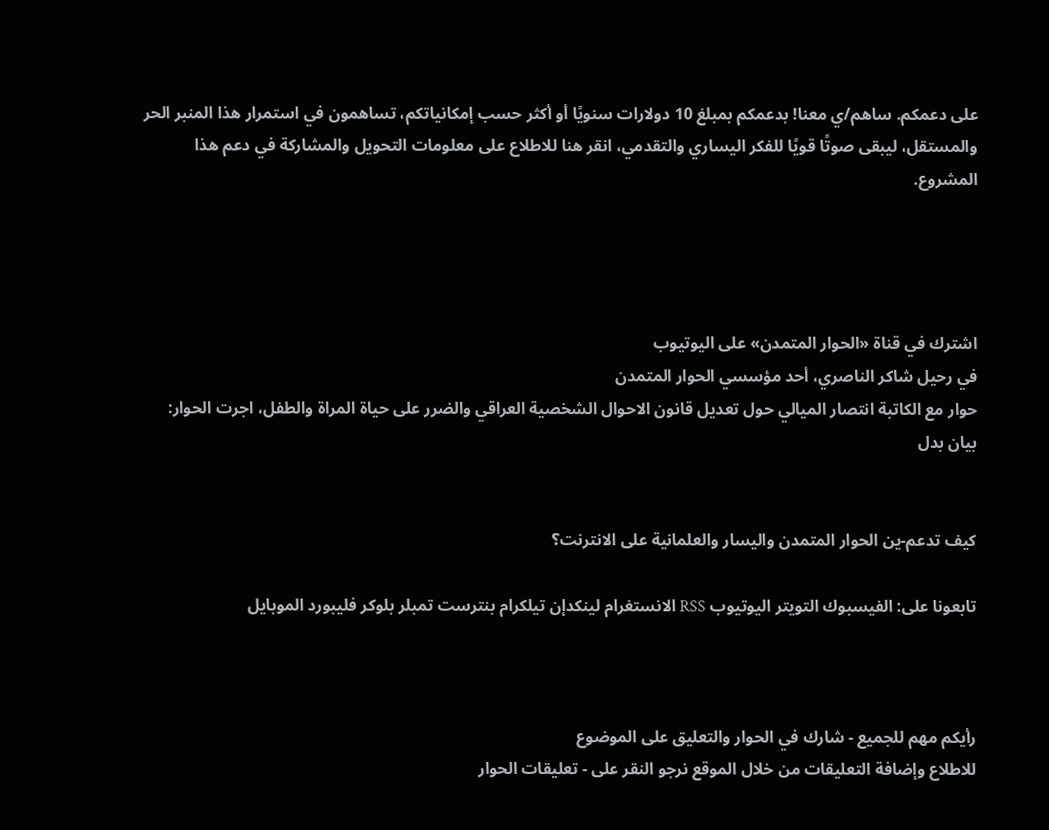على دعمكم. ساهم/ي معنا! بدعمكم بمبلغ 10 دولارات سنويًا أو أكثر حسب إمكانياتكم، تساهمون في استمرار هذا المنبر الحر والمستقل، ليبقى صوتًا قويًا للفكر اليساري والتقدمي، انقر هنا للاطلاع على معلومات التحويل والمشاركة في دعم هذا المشروع.




اشترك في قناة «الحوار المتمدن» على اليوتيوب
في رحيل شاكر الناصري، أحد مؤسسي الحوار المتمدن
حوار مع الكاتبة انتصار الميالي حول تعديل قانون الاحوال الشخصية العراقي والضرر على حياة المراة والطفل، اجرت الحوار: بيان بدل


كيف تدعم-ين الحوار المتمدن واليسار والعلمانية على الانترنت؟

تابعونا على: الفيسبوك التويتر اليوتيوب RSS الانستغرام لينكدإن تيلكرام بنترست تمبلر بلوكر فليبورد الموبايل



رأيكم مهم للجميع - شارك في الحوار والتعليق على الموضوع
للاطلاع وإضافة التعليقات من خلال الموقع نرجو النقر على - تعليقات الحوار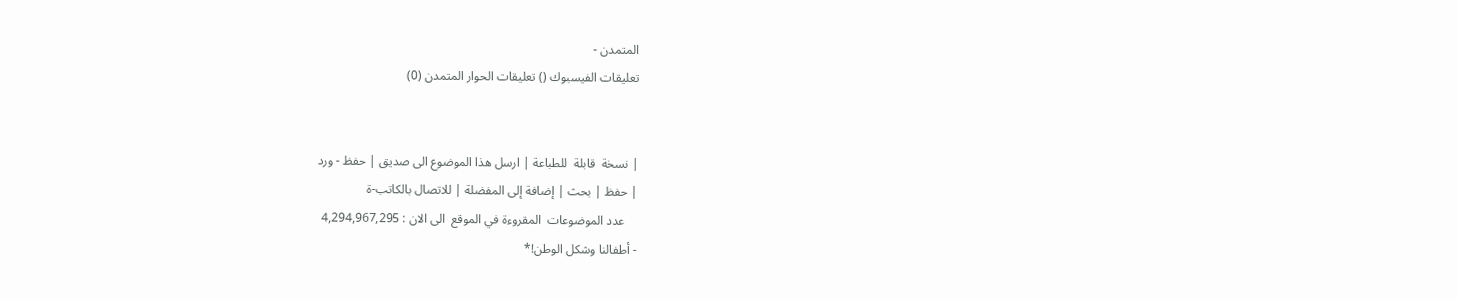المتمدن -
تعليقات الفيسبوك () تعليقات الحوار المتمدن (0)


| نسخة  قابلة  للطباعة | ارسل هذا الموضوع الى صديق | حفظ - ورد
| حفظ | بحث | إضافة إلى المفضلة | للاتصال بالكاتب-ة
    عدد الموضوعات  المقروءة في الموقع  الى الان : 4,294,967,295
- أطفالنا وشكل الوطن!*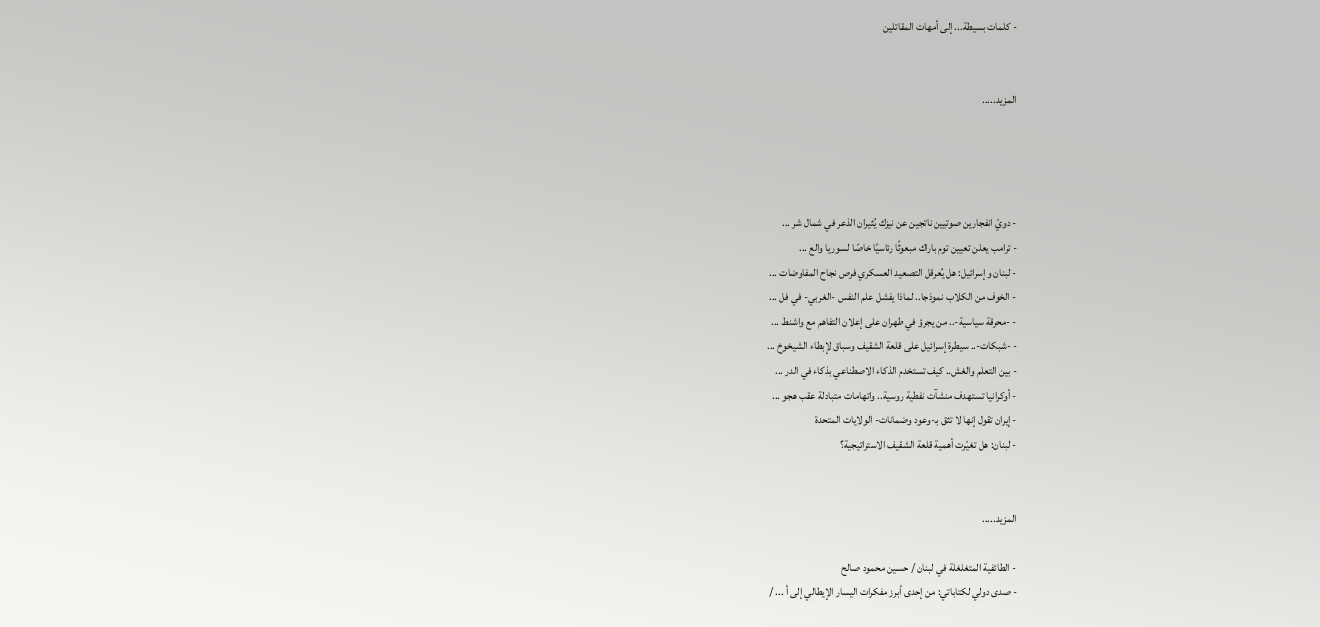- كلمات بسيطة... إلى أمهات المقاتلين


المزيد.....




- دويّ انفجارين صوتيين ناتجين عن نيزك يُثيران الذعر في شمال شر ...
- ترامب يعلن تعيين توم باراك مبعوثًا رئاسيًا خاصًا لسوريا والع ...
- لبنان وإسرائيل: هل يُعرقل التصعيد العسكري فرص نجاح المفاوضات ...
- الخوف من الكلاب نموذجا.. لماذا يفشل علم النفس -الغربي- في فل ...
- -محرقة سياسية-.. من يجرؤ في طهران على إعلان التفاهم مع واشنط ...
- -شبكات-.. سيطرة إسرائيل على قلعة الشقيف وسباق لإبطاء الشيخوخ ...
- بين التعلم والغش.. كيف تستخدم الذكاء الاصطناعي بذكاء في الدر ...
- أوكرانيا تستهدف منشآت نفطية روسية.. واتهامات متبادلة عقب هجو ...
- إيران تقول إنها لا تثق بـ-وعود وضمانات- الولايات المتحدة
- لبنان: هل تغيّرت أهمية قلعة الشقيف الاستراتيجية؟


المزيد.....

- الطائفية المتغلغلة في لبنان / حسين محمود صالح
- صدى دولي لكتاباتي: من إحدى أبرز مفكرات اليسار الإيطالي إلى أ ... /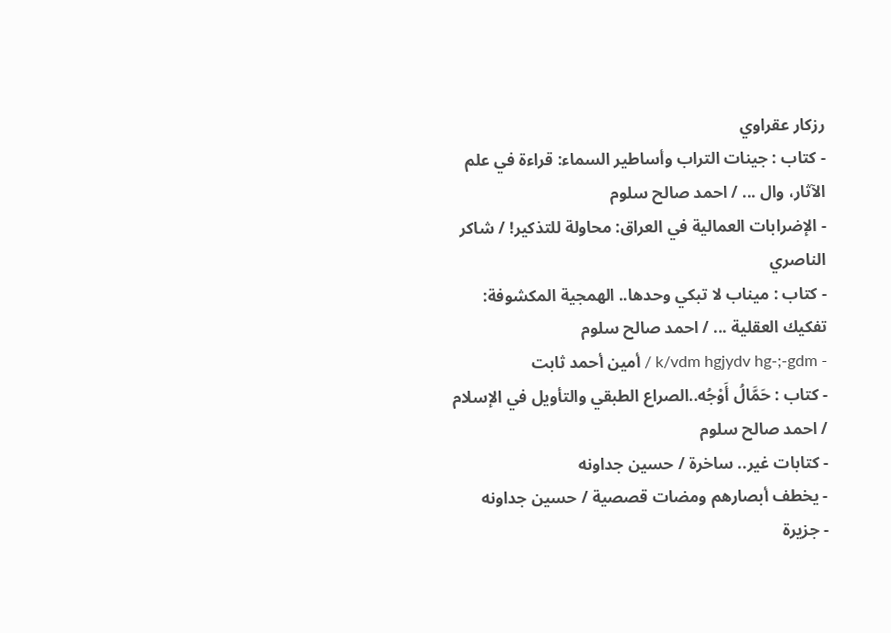رزكار عقراوي
- كتاب : جينات التراب وأساطير السماء: قراءة في علم الآثار، وال ... / احمد صالح سلوم
- الإضرابات العمالية في العراق: محاولة للتذكير! / شاكر الناصري
- كتاب : ميناب لا تبكي وحدها.. الهمجية المكشوفة: تفكيك العقلية ... / احمد صالح سلوم
- k/vdm hgjydv hg-;-gdm / أمين أحمد ثابت
- كتاب : حَمَّالُ أَوْجُه..الصراع الطبقي والتأويل في الإسلام / احمد صالح سلوم
- كتابات غير.. ساخرة / حسين جداونه
- يخطف أبصارهم ومضات قصصية / حسين جداونه
- جزيرة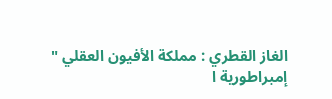الغاز القطري : مملكة الأفيون العقلي " إمبراطورية ا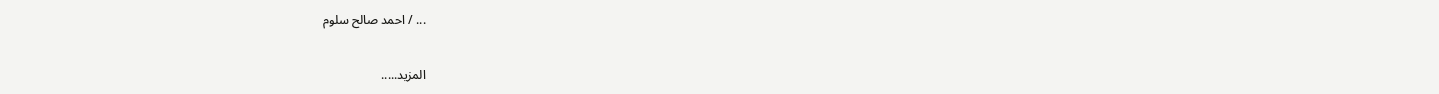... / احمد صالح سلوم


المزيد.....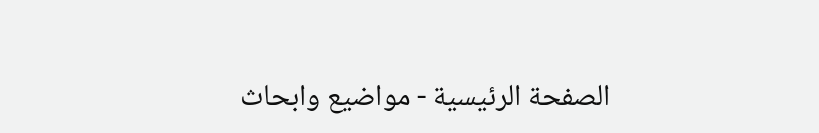الصفحة الرئيسية - مواضيع وابحاث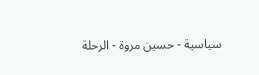سياسية - حسين مروة - الرحلة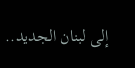إلى لبنان الجديد..